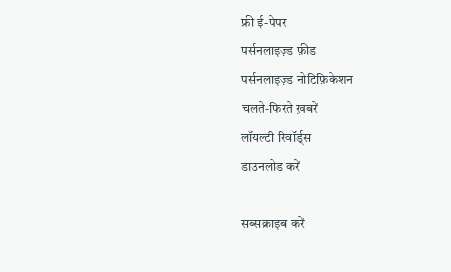फ्री ई-पेपर
पर्सनलाइज़्ड फ़ीड
पर्सनलाइज़्ड नोटिफ़िकेशन
चलते-फिरते ख़बरें
लॉयल्टी रिवॉर्ड्स
डाउनलोड करें

सब्सक्राइब करें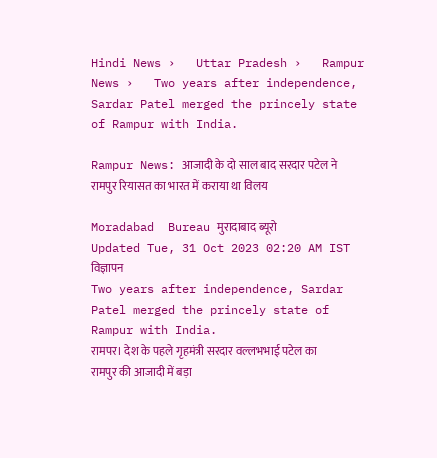Hindi News ›   Uttar Pradesh ›   Rampur News ›   Two years after independence, Sardar Patel merged the princely state of Rampur with India.

Rampur News: आजादी के दो साल बाद सरदार पटेल ने रामपुर रियासत का भारत में कराया था विलय

Moradabad  Bureau मुरादाबाद ब्यूरो
Updated Tue, 31 Oct 2023 02:20 AM IST
विज्ञापन
Two years after independence, Sardar Patel merged the princely state of Rampur with India.
रामपर। देश के पहले गृहमंत्री सरदार वल्लभभाई पटेल का रामपुर की आजादी में बड़ा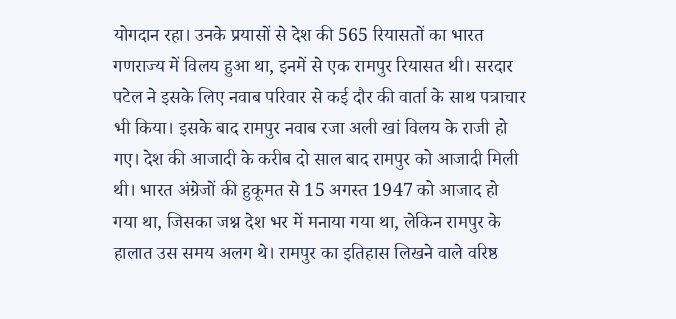योगदान रहा। उनके प्रयासों से देश की 565 रियासतों का भारत गणराज्य में विलय हुआ था, इनमें से एक रामपुर रियासत थी। सरदार पटेल ने इसके लिए नवाब परिवार से कई दौर की वार्ता के साथ पत्राचार भी किया। इसके बाद रामपुर नवाब रजा अली खां विलय के राजी हो गए। देश की आजादी के करीब दो साल बाद रामपुर को आजादी मिली थी। भारत अंग्रेजों की हुकूमत से 15 अगस्त 1947 को आजाद हो गया था, जिसका जश्न देश भर में मनाया गया था, लेकिन रामपुर के हालात उस समय अलग थे। रामपुर का इतिहास लिखने वाले वरिष्ठ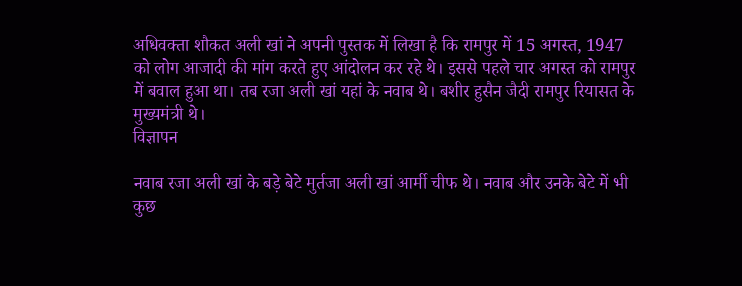अधिवक्ता शौकत अली खां ने अपनी पुस्तक में लिखा है कि रामपुर में 15 अगस्त, 1947 को लोग आजादी की मांग करते हुए आंदोलन कर रहे थे। इससे पहले चार अगस्त को रामपुर में बवाल हुआ था। तब रजा अली खां यहां के नवाब थे। बशीर हुसैन जैदी रामपुर रियासत के मुख्यमंत्री थे।
विज्ञापन

नवाब रजा अली खां के बड़े बेटे मुर्तजा अली खां आर्मी चीफ थे। नवाब और उनके बेटे में भी कुछ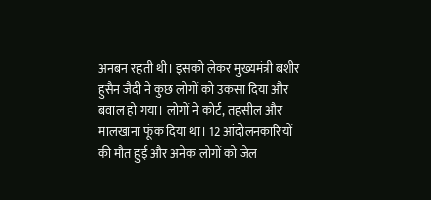अनबन रहती थी। इसको लेकर मुख्यमंत्री बशीर हुसैन जैदी ने कुछ लोगों को उकसा दिया और बवाल हो गया। लोगों ने कोर्ट, तहसील और मालखाना फूंक दिया था। 12 आंदोलनकारियों की मौत हुई और अनेक लोगों को जेल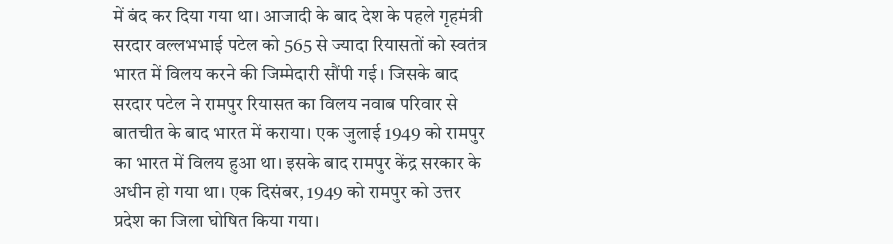में बंद कर दिया गया था। आजादी के बाद देश के पहले गृहमंत्री सरदार वल्लभभाई पटेल को 565 से ज्यादा रियासतों को स्वतंत्र भारत में विलय करने की जिम्मेदारी सौंपी गई। जिसके बाद सरदार पटेल ने रामपुर रियासत का विलय नवाब परिवार से बातचीत के बाद भारत में कराया। एक जुलाई 1949 को रामपुर का भारत में विलय हुआ था। इसके बाद रामपुर केंद्र सरकार के अधीन हो गया था। एक दिसंबर, 1949 को रामपुर को उत्तर प्रदेश का जिला घोषित किया गया।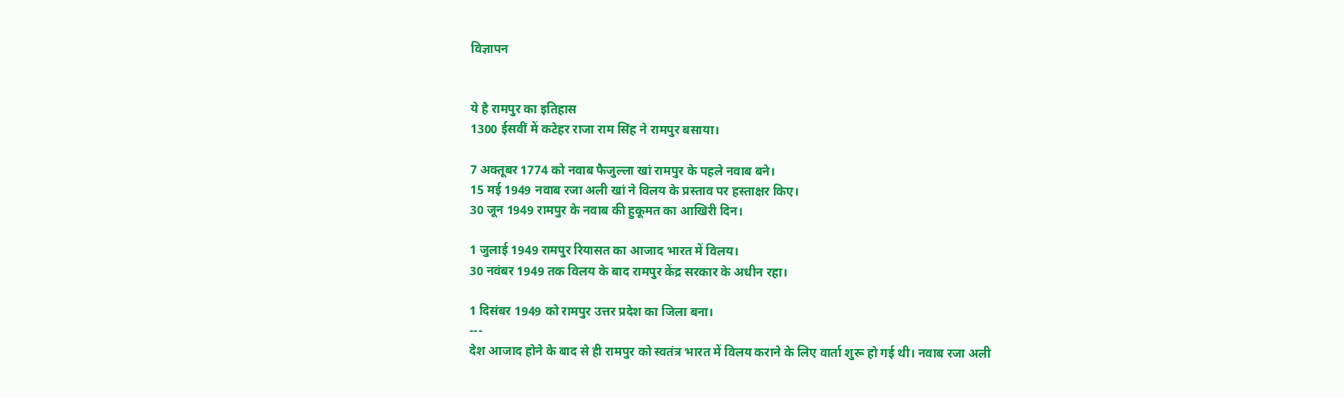विज्ञापन


ये है रामपुर का इतिहास
1300 ईसवीं में कटेहर राजा राम सिंह ने रामपुर बसाया।

7 अक्तूबर 1774 को नवाब फैजुल्ला खां रामपुर के पहले नवाब बने।
15 मई 1949 नवाब रजा अली खां ने विलय के प्रस्ताव पर हस्ताक्षर किए।
30 जून 1949 रामपुर के नवाब की हुकूमत का आखिरी दिन।

1 जुलाई 1949 रामपुर रियासत का आजाद भारत में विलय।
30 नवंबर 1949 तक विलय के बाद रामपुर केंद्र सरकार के अधीन रहा।

1 दिसंबर 1949 को रामपुर उत्तर प्रदेश का जिला बना।
---
देश आजाद होने के बाद से ही रामपुर को स्वतंत्र भारत में विलय कराने के लिए वार्ता शुरू हो गई थी। नवाब रजा अली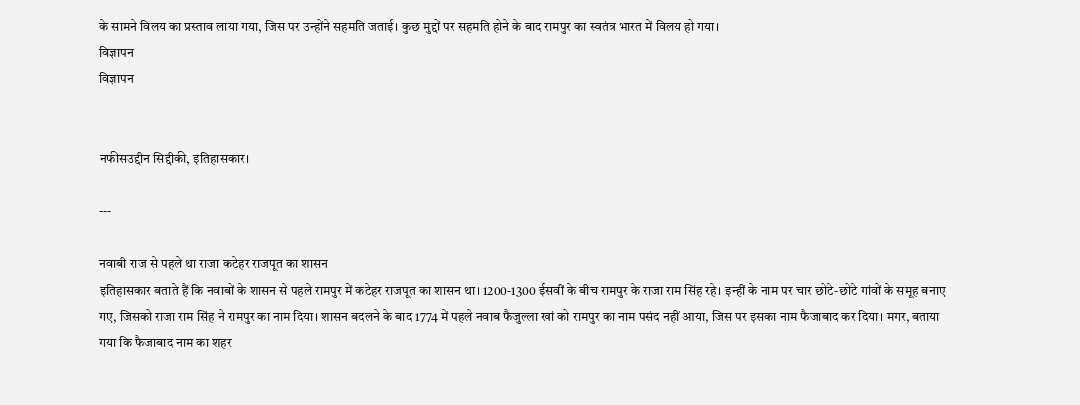के सामने विलय का प्रस्ताव लाया गया, जिस पर उन्होंने सहमति जताई। कुछ मुद्दों पर सहमति होने के बाद रामपुर का स्वतंत्र भारत में विलय हो गया।
विज्ञापन
विज्ञापन


नफीसउद्दीन सिद्दीकी, इतिहासकार।

---

नवाबी राज से पहले था राजा कटेहर राजपूत का शासन
इतिहासकार बताते हैं कि नवाबों के शासन से पहले रामपुर में कटेहर राजपूत का शासन था। 1200-1300 ईसवीं के बीच रामपुर के राजा राम सिंह रहे। इन्हीं के नाम पर चार छोटे-छोटे गांवों के समूह बनाए गए, जिसको राजा राम सिंह ने रामपुर का नाम दिया। शासन बदलने के बाद 1774 में पहले नवाब फैजुल्ला खां को रामपुर का नाम पसंद नहीं आया, जिस पर इसका नाम फैजाबाद कर दिया। मगर, बताया गया कि फैजाबाद नाम का शहर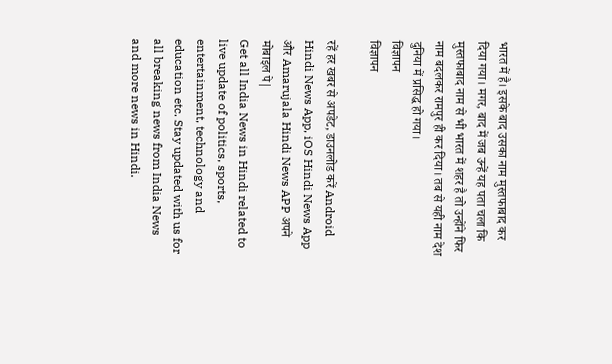भारत में है। इसके बाद उसका नाम मुस्तफाबाद कर दिया गया। मगर, बाद में जब उन्हें यह पता चला कि मुस्तफाबाद नाम से भी भारत में शहर है तो उन्होंने फिर नाम बदलकर रामपुर ही कर दिया। तब से यही नाम देश दुनिया में प्रसिद्ध हो गया।
विज्ञापन
विज्ञापन

रहें हर खबर से अपडेट, डाउनलोड करें Android Hindi News App, iOS Hindi News App और Amarujala Hindi News APP अपने मोबाइल पे|
Get all India News in Hindi related to live update of politics, sports, entertainment, technology and education etc. Stay updated with us for all breaking news from India News and more news in Hindi.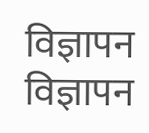विज्ञापन
विज्ञापन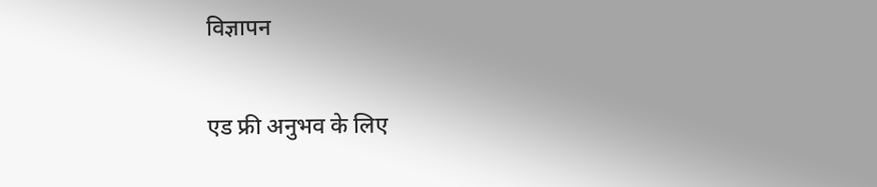विज्ञापन

एड फ्री अनुभव के लिए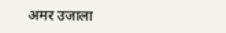अमर उजाला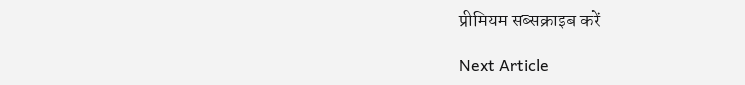प्रीमियम सब्सक्राइब करें

Next Article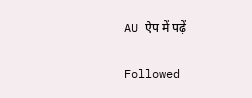AU ऐप में पढ़ें

Followed